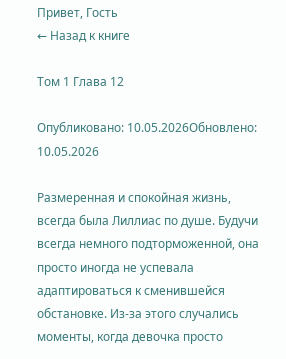Привет, Гость
← Назад к книге

Том 1 Глава 12

Опубликовано: 10.05.2026Обновлено: 10.05.2026

Размеренная и спокойная жизнь, всегда была Лиллиас по душе. Будучи всегда немного подторможенной, она просто иногда не успевала адаптироваться к сменившейся обстановке. Из-за этого случались моменты, когда девочка просто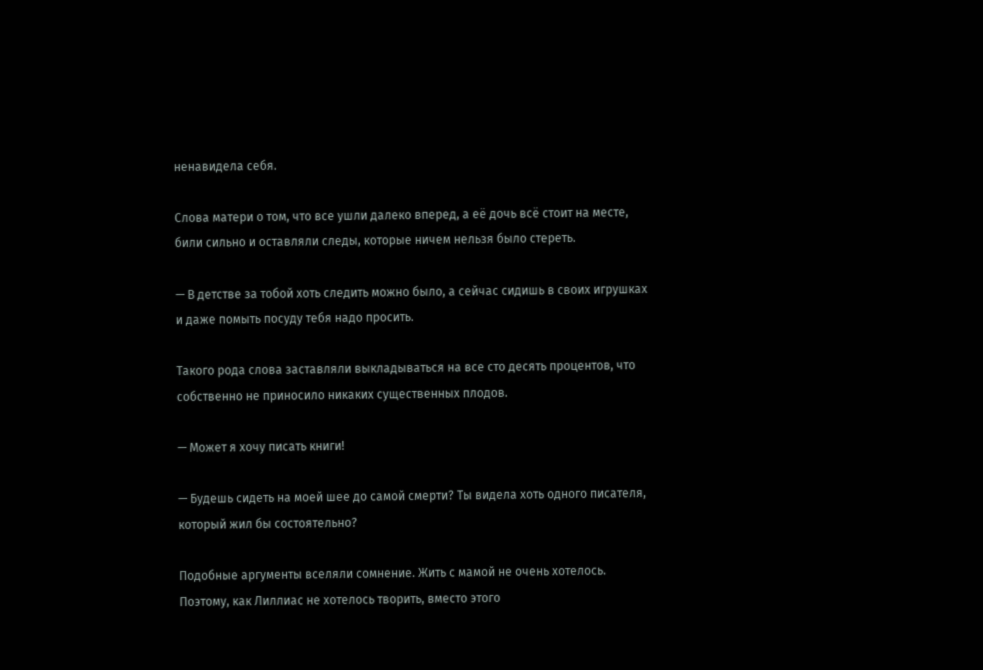ненавидела себя.

Слова матери о том, что все ушли далеко вперед, а её дочь всё стоит на месте, били сильно и оставляли следы, которые ничем нельзя было стереть.

— В детстве за тобой хоть следить можно было, а сейчас сидишь в своих игрушках и даже помыть посуду тебя надо просить.

Такого рода слова заставляли выкладываться на все сто десять процентов, что собственно не приносило никаких существенных плодов.

— Может я хочу писать книги!

— Будешь сидеть на моей шее до самой смерти? Ты видела хоть одного писателя, который жил бы состоятельно?

Подобные аргументы вселяли сомнение. Жить с мамой не очень хотелось. Поэтому, как Лиллиас не хотелось творить, вместо этого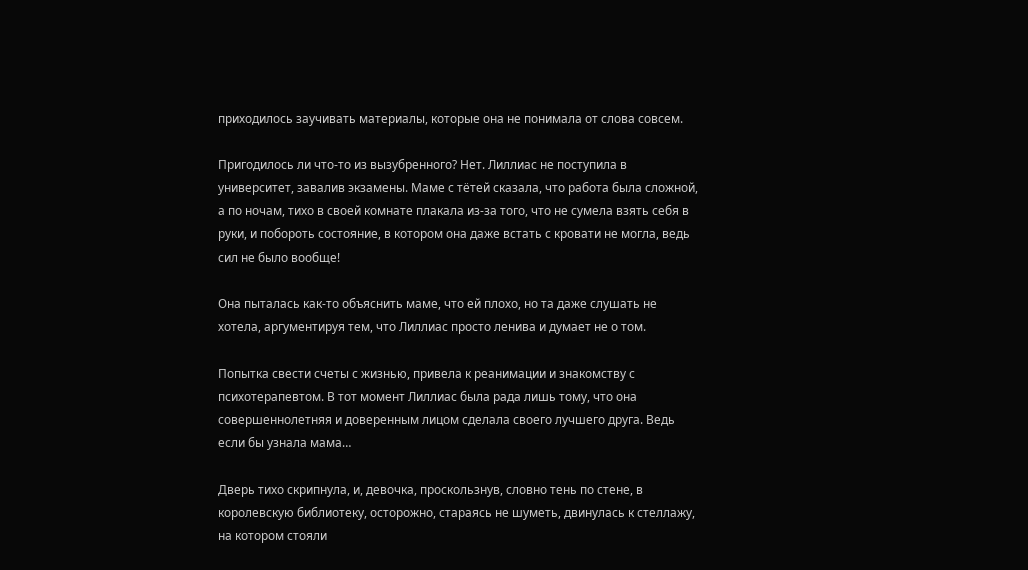приходилось заучивать материалы, которые она не понимала от слова совсем.

Пригодилось ли что-то из вызубренного? Нет. Лиллиас не поступила в университет, завалив экзамены. Маме с тётей сказала, что работа была сложной, а по ночам, тихо в своей комнате плакала из-за того, что не сумела взять себя в руки, и побороть состояние, в котором она даже встать с кровати не могла, ведь сил не было вообще!

Она пыталась как-то объяснить маме, что ей плохо, но та даже слушать не хотела, аргументируя тем, что Лиллиас просто ленива и думает не о том.

Попытка свести счеты с жизнью, привела к реанимации и знакомству с психотерапевтом. В тот момент Лиллиас была рада лишь тому, что она совершеннолетняя и доверенным лицом сделала своего лучшего друга. Ведь если бы узнала мама…

Дверь тихо скрипнула, и, девочка, проскользнув, словно тень по стене, в королевскую библиотеку, осторожно, стараясь не шуметь, двинулась к стеллажу, на котором стояли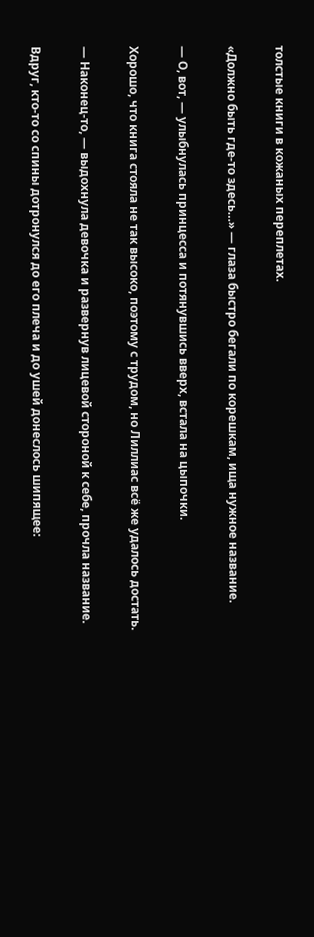толстые книги в кожаных переплетах.

«Должно быть где-то здесь…» — глаза быстро бегали по корешкам, ища нужное название.

— О, вот, — улыбнулась принцесса и потянувшись вверх, встала на цыпочки.

Хорошо, что книга стояла не так высоко, поэтому с трудом, но Лиллиас всё же удалось достать.

— Наконец-то, — выдохнула девочка и развернув лицевой стороной к себе, прочла название.

Вдруг, кто-то со спины дотронулся до его плеча и до ушей донеслось шипящее: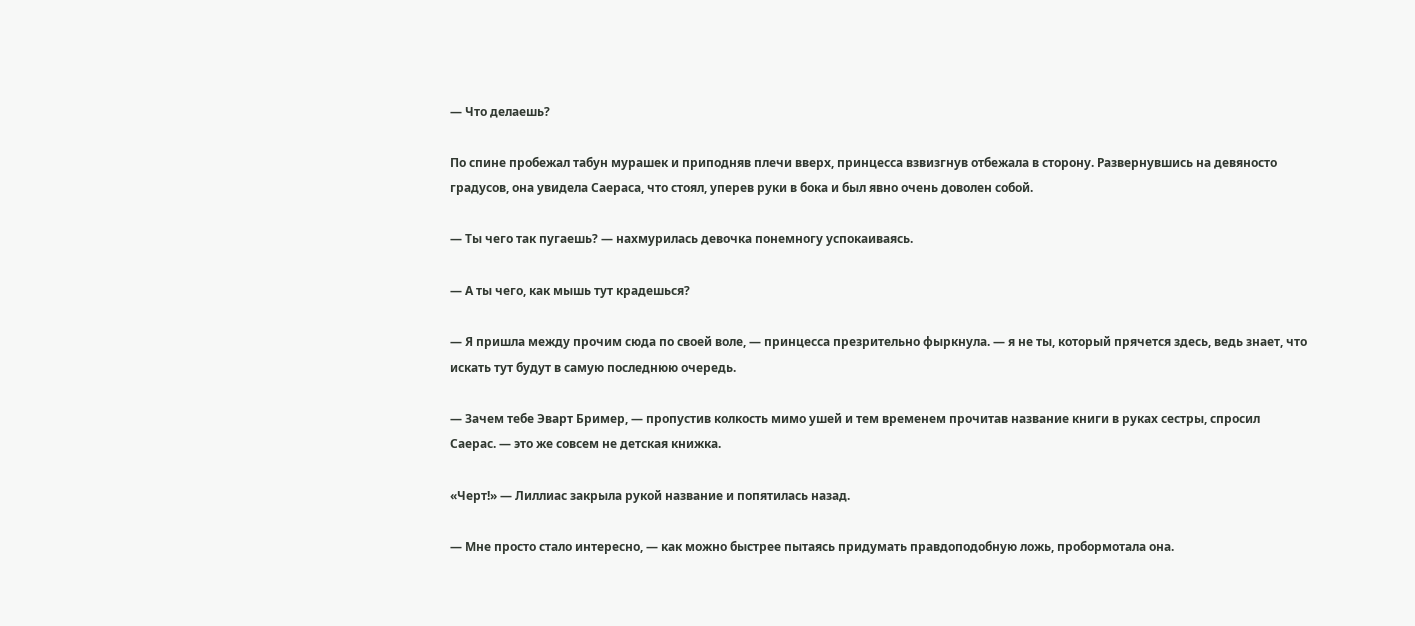— Что делаешь?

По спине пробежал табун мурашек и приподняв плечи вверх, принцесса взвизгнув отбежала в сторону. Развернувшись на девяносто градусов, она увидела Саераса, что стоял, уперев руки в бока и был явно очень доволен собой.

— Ты чего так пугаешь? — нахмурилась девочка понемногу успокаиваясь.

— А ты чего, как мышь тут крадешься?

— Я пришла между прочим сюда по своей воле, — принцесса презрительно фыркнула. — я не ты, который прячется здесь, ведь знает, что искать тут будут в самую последнюю очередь.

— Зачем тебе Эварт Бример, — пропустив колкость мимо ушей и тем временем прочитав название книги в руках сестры, спросил Саерас. — это же совсем не детская книжка.

«Черт!» — Лиллиас закрыла рукой название и попятилась назад.

— Мне просто стало интересно, — как можно быстрее пытаясь придумать правдоподобную ложь, пробормотала она.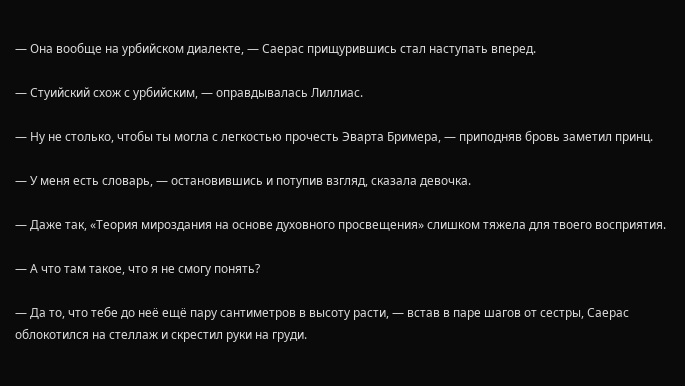— Она вообще на урбийском диалекте, — Саерас прищурившись стал наступать вперед.

— Стуийский схож с урбийским, — оправдывалась Лиллиас.

— Ну не столько, чтобы ты могла с легкостью прочесть Эварта Бримера, — приподняв бровь заметил принц.

— У меня есть словарь, — остановившись и потупив взгляд, сказала девочка.

— Даже так, «Теория мироздания на основе духовного просвещения» слишком тяжела для твоего восприятия.

— А что там такое, что я не смогу понять?

— Да то, что тебе до неё ещё пару сантиметров в высоту расти, — встав в паре шагов от сестры, Саерас облокотился на стеллаж и скрестил руки на груди.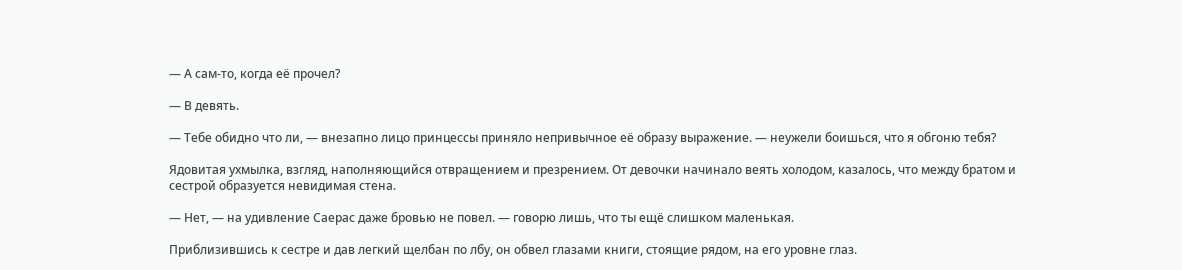— А сам-то, когда её прочел?

— В девять.

— Тебе обидно что ли, — внезапно лицо принцессы приняло непривычное её образу выражение. — неужели боишься, что я обгоню тебя?

Ядовитая ухмылка, взгляд, наполняющийся отвращением и презрением. От девочки начинало веять холодом, казалось, что между братом и сестрой образуется невидимая стена.

— Нет, — на удивление Саерас даже бровью не повел. — говорю лишь, что ты ещё слишком маленькая.

Приблизившись к сестре и дав легкий щелбан по лбу, он обвел глазами книги, стоящие рядом, на его уровне глаз.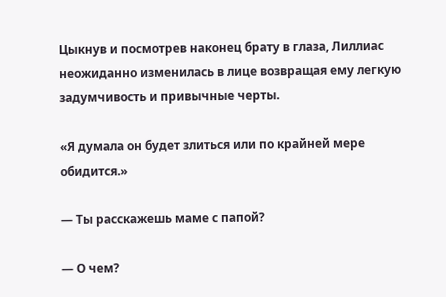Цыкнув и посмотрев наконец брату в глаза, Лиллиас неожиданно изменилась в лице возвращая ему легкую задумчивость и привычные черты.

«Я думала он будет злиться или по крайней мере обидится.»

— Ты расскажешь маме с папой?

— О чем?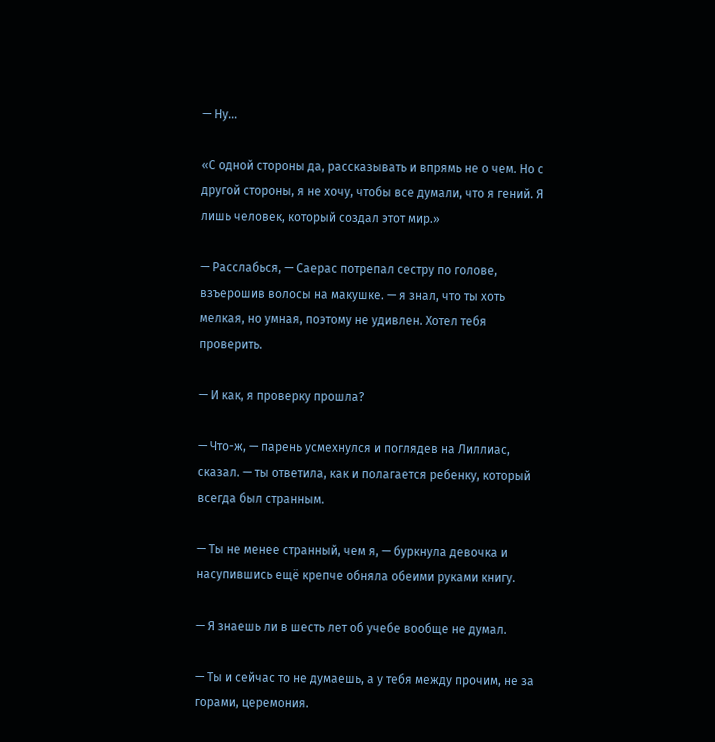— Ну…

«С одной стороны да, рассказывать и впрямь не о чем. Но с другой стороны, я не хочу, чтобы все думали, что я гений. Я лишь человек, который создал этот мир.»

— Расслабься, — Саерас потрепал сестру по голове, взъерошив волосы на макушке. — я знал, что ты хоть мелкая, но умная, поэтому не удивлен. Хотел тебя проверить.

— И как, я проверку прошла?

— Что-ж, — парень усмехнулся и поглядев на Лиллиас, сказал. — ты ответила, как и полагается ребенку, который всегда был странным.

— Ты не менее странный, чем я, — буркнула девочка и насупившись ещё крепче обняла обеими руками книгу.

— Я знаешь ли в шесть лет об учебе вообще не думал.

— Ты и сейчас то не думаешь, а у тебя между прочим, не за горами, церемония.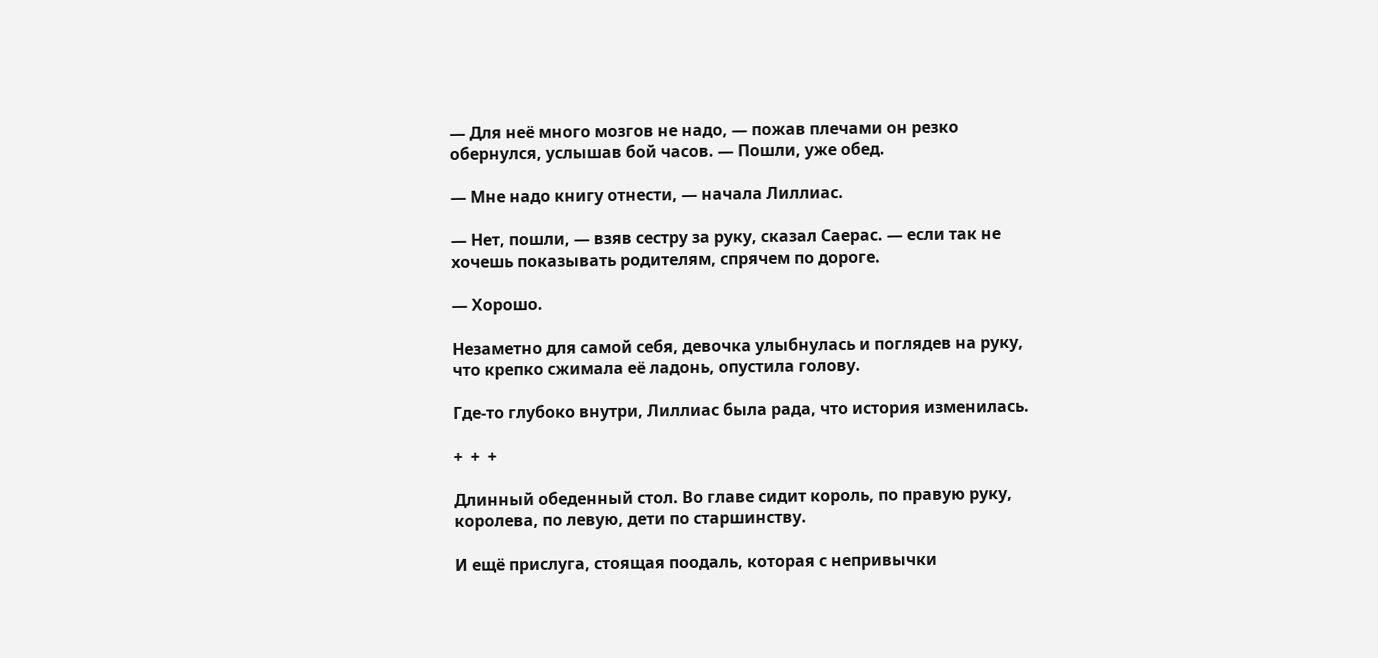— Для неё много мозгов не надо, — пожав плечами он резко обернулся, услышав бой часов. — Пошли, уже обед.

— Мне надо книгу отнести, — начала Лиллиас.

— Нет, пошли, — взяв сестру за руку, сказал Саерас. — если так не хочешь показывать родителям, спрячем по дороге.

— Хорошо.

Незаметно для самой себя, девочка улыбнулась и поглядев на руку, что крепко сжимала её ладонь, опустила голову.

Где-то глубоко внутри, Лиллиас была рада, что история изменилась.

+  +  +

Длинный обеденный стол. Во главе сидит король, по правую руку, королева, по левую, дети по старшинству.

И ещё прислуга, стоящая поодаль, которая с непривычки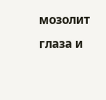мозолит глаза и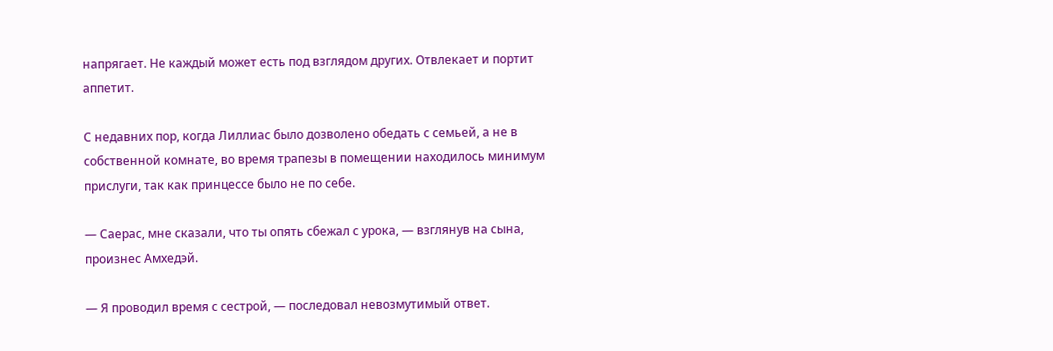напрягает. Не каждый может есть под взглядом других. Отвлекает и портит аппетит.

С недавних пор, когда Лиллиас было дозволено обедать с семьей, а не в собственной комнате, во время трапезы в помещении находилось минимум прислуги, так как принцессе было не по себе.

— Саерас, мне сказали, что ты опять сбежал с урока, — взглянув на сына, произнес Амхедэй.

— Я проводил время с сестрой, — последовал невозмутимый ответ.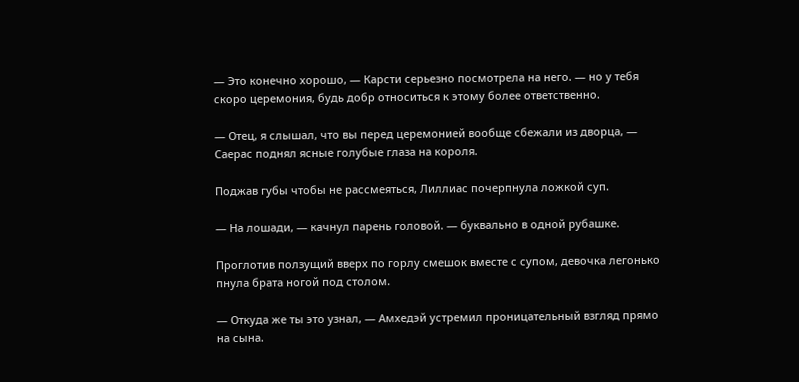— Это конечно хорошо, — Карсти серьезно посмотрела на него. — но у тебя скоро церемония, будь добр относиться к этому более ответственно.

— Отец, я слышал, что вы перед церемонией вообще сбежали из дворца, — Саерас поднял ясные голубые глаза на короля.

Поджав губы чтобы не рассмеяться, Лиллиас почерпнула ложкой суп.

— На лошади, — качнул парень головой. — буквально в одной рубашке.

Проглотив ползущий вверх по горлу смешок вместе с супом, девочка легонько пнула брата ногой под столом.

— Откуда же ты это узнал, — Амхедэй устремил проницательный взгляд прямо на сына.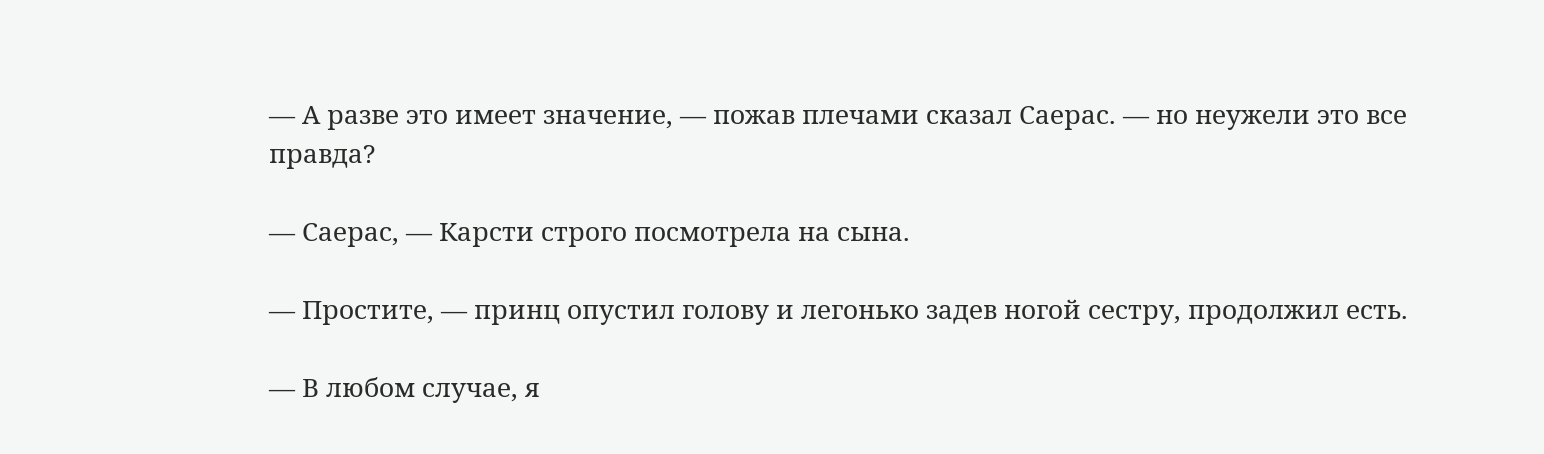— А разве это имеет значение, — пожав плечами сказал Саерас. — но неужели это все правда?

— Саерас, — Карсти строго посмотрела на сына.

— Простите, — принц опустил голову и легонько задев ногой сестру, продолжил есть.

— В любом случае, я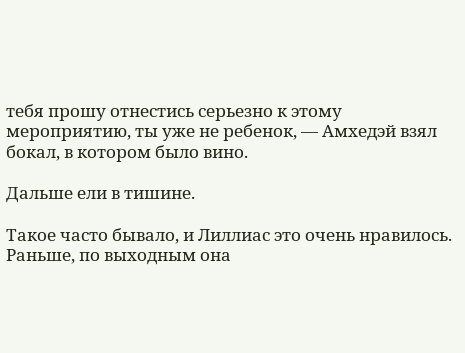тебя прошу отнестись серьезно к этому мероприятию, ты уже не ребенок, — Амхедэй взял бокал, в котором было вино.

Дальше ели в тишине.

Такое часто бывало, и Лиллиас это очень нравилось. Раньше, по выходным она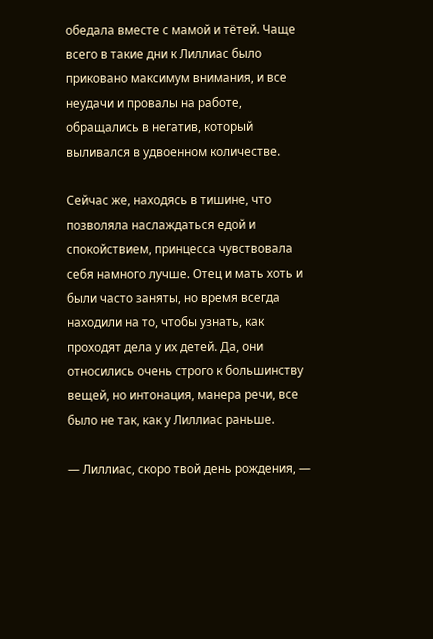обедала вместе с мамой и тётей. Чаще всего в такие дни к Лиллиас было приковано максимум внимания, и все неудачи и провалы на работе, обращались в негатив, который выливался в удвоенном количестве.

Сейчас же, находясь в тишине, что позволяла наслаждаться едой и спокойствием, принцесса чувствовала себя намного лучше. Отец и мать хоть и были часто заняты, но время всегда находили на то, чтобы узнать, как проходят дела у их детей. Да, они относились очень строго к большинству вещей, но интонация, манера речи, все было не так, как у Лиллиас раньше.

— Лиллиас, скоро твой день рождения, —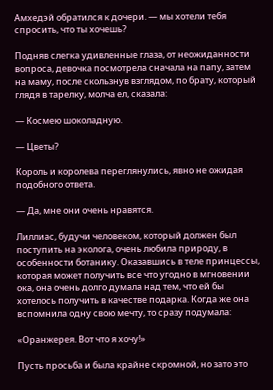Амхедэй обратился к дочери. — мы хотели тебя спросить, что ты хочешь?

Подняв слегка удивленные глаза, от неожиданности вопроса, девочка посмотрела сначала на папу, затем на маму, после скользнув взглядом, по брату, который глядя в тарелку, молча ел, сказала:

— Космею шоколадную.

— Цветы?

Король и королева переглянулись, явно не ожидая подобного ответа.

— Да, мне они очень нравятся.

Лиллиас, будучи человеком, который должен был поступить на эколога, очень любила природу, в особенности ботанику. Оказавшись в теле принцессы, которая может получить все что угодно в мгновении ока, она очень долго думала над тем, что ей бы хотелось получить в качестве подарка. Когда же она вспомнила одну свою мечту, то сразу подумала:

«Оранжерея. Вот что я хочу!»

Пусть просьба и была крайне скромной, но зато это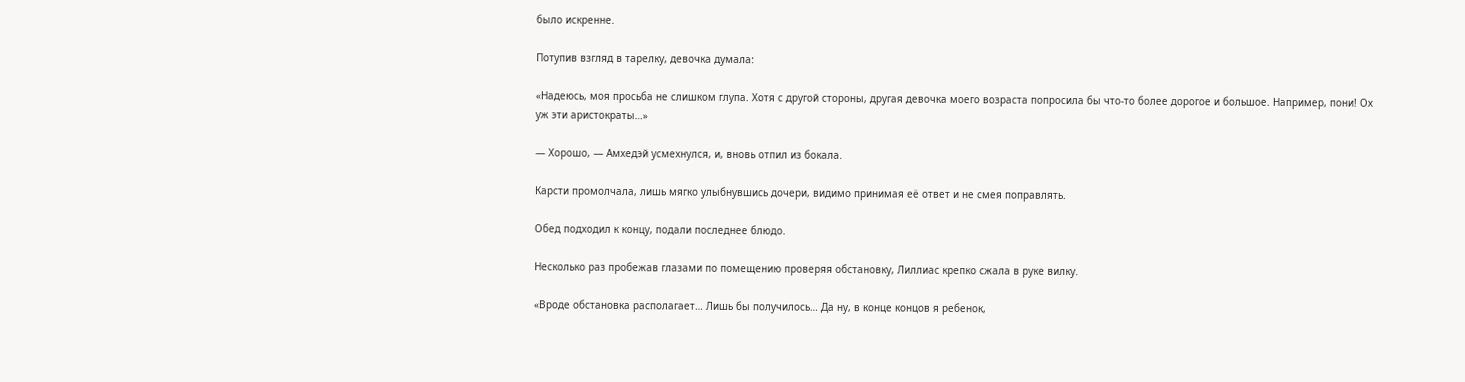было искренне.

Потупив взгляд в тарелку, девочка думала:

«Надеюсь, моя просьба не слишком глупа. Хотя с другой стороны, другая девочка моего возраста попросила бы что-то более дорогое и большое. Например, пони! Ох уж эти аристократы…»

— Хорошо, — Амхедэй усмехнулся, и, вновь отпил из бокала.

Карсти промолчала, лишь мягко улыбнувшись дочери, видимо принимая её ответ и не смея поправлять.

Обед подходил к концу, подали последнее блюдо.

Несколько раз пробежав глазами по помещению проверяя обстановку, Лиллиас крепко сжала в руке вилку.

«Вроде обстановка располагает… Лишь бы получилось… Да ну, в конце концов я ребенок,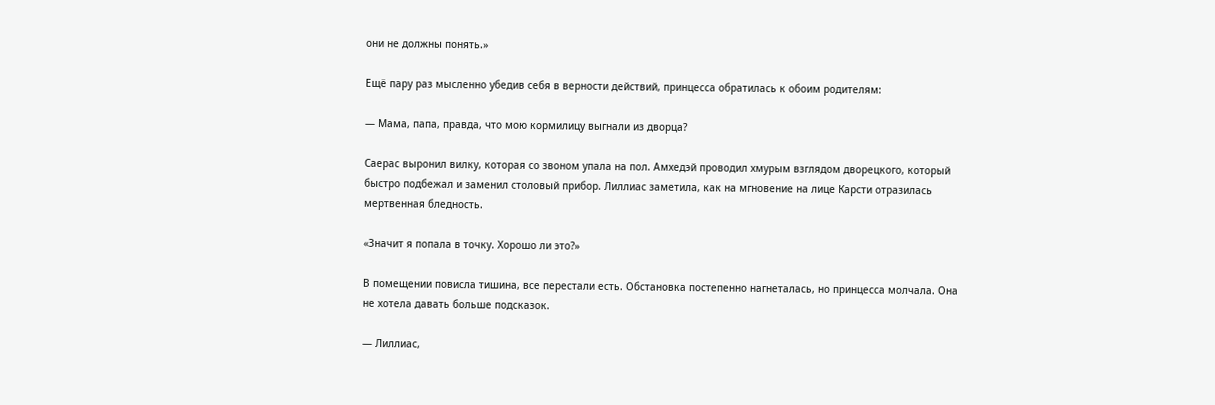они не должны понять.»

Ещё пару раз мысленно убедив себя в верности действий, принцесса обратилась к обоим родителям:

— Мама, папа, правда, что мою кормилицу выгнали из дворца?

Саерас выронил вилку, которая со звоном упала на пол. Амхедэй проводил хмурым взглядом дворецкого, который быстро подбежал и заменил столовый прибор. Лиллиас заметила, как на мгновение на лице Карсти отразилась мертвенная бледность.

«Значит я попала в точку. Хорошо ли это?»

В помещении повисла тишина, все перестали есть. Обстановка постепенно нагнеталась, но принцесса молчала. Она не хотела давать больше подсказок.

— Лиллиас,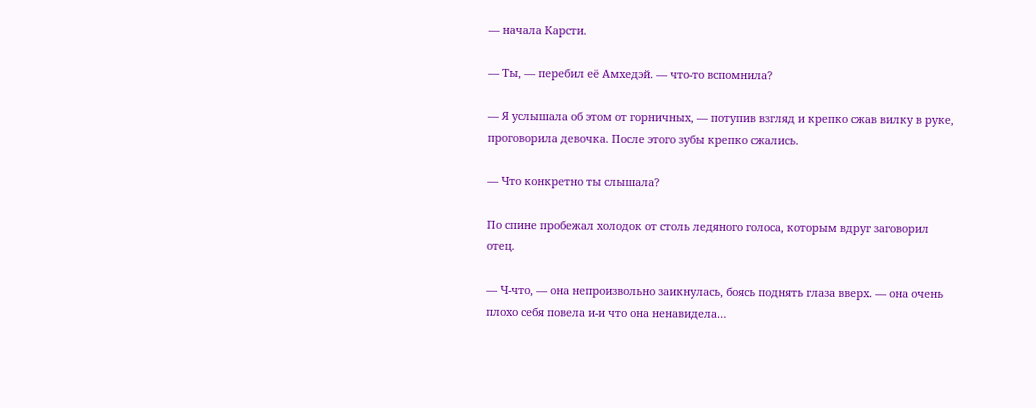— начала Карсти.

— Ты, — перебил её Амхедэй. — что-то вспомнила?

— Я услышала об этом от горничных, — потупив взгляд и крепко сжав вилку в руке, проговорила девочка. После этого зубы крепко сжались.

— Что конкретно ты слышала?

По спине пробежал холодок от столь ледяного голоса, которым вдруг заговорил отец.

— Ч-что, — она непроизвольно заикнулась, боясь поднять глаза вверх. — она очень плохо себя повела и-и что она ненавидела…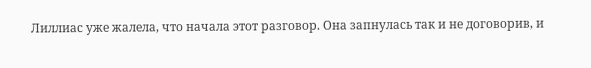Лиллиас уже жалела, что начала этот разговор. Она запнулась так и не договорив, и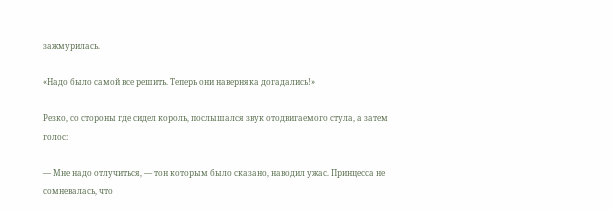зажмурилась.

«Надо было самой все решить. Теперь они наверняка догадались!»

Резко, со стороны где сидел король, послышался звук отодвигаемого стула, а затем голос:

— Мне надо отлучиться, — тон которым было сказано, наводил ужас. Принцесса не сомневалась, что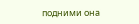подними она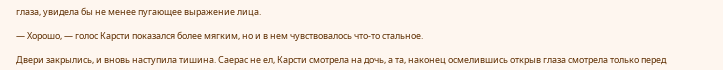глаза, увидела бы не менее пугающее выражение лица.

— Хорошо, — голос Карсти показался более мягким, но и в нем чувствовалось что-то стальное.

Двери закрылись, и вновь наступила тишина. Саерас не ел, Карсти смотрела на дочь, а та, наконец осмелившись открыв глаза смотрела только перед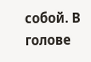собой. В голове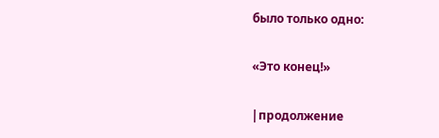было только одно:

«Это конец!»

|продолжение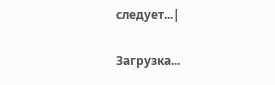следует...|

Загрузка...